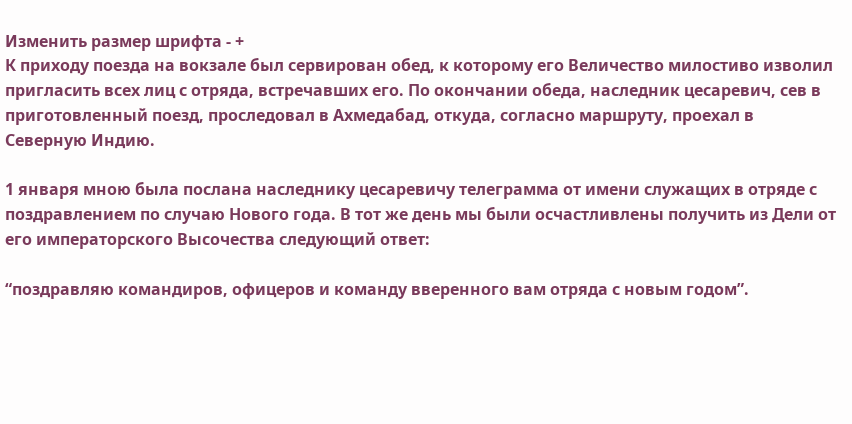Изменить размер шрифта - +
К приходу поезда на вокзале был сервирован обед, к которому его Величество милостиво изволил пригласить всех лиц с отряда, встречавших его. По окончании обеда, наследник цесаревич, сев в приготовленный поезд, проследовал в Ахмедабад, откуда, согласно маршруту, проехал в Северную Индию.

1 января мною была послана наследнику цесаревичу телеграмма от имени служащих в отряде с поздравлением по случаю Нового года. В тот же день мы были осчастливлены получить из Дели от его императорского Высочества следующий ответ:

“поздравляю командиров, офицеров и команду вверенного вам отряда с новым годом”.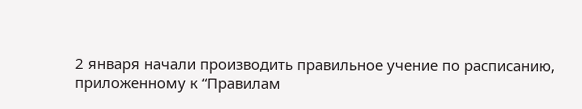2 января начали производить правильное учение по расписанию, приложенному к “Правилам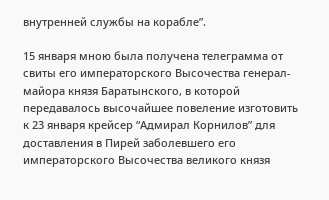внутренней службы на корабле”.

15 января мною была получена телеграмма от свиты его императорского Высочества генерал- майора князя Баратынского, в которой передавалось высочайшее повеление изготовить к 23 января крейсер “Адмирал Корнилов” для доставления в Пирей заболевшего его императорского Высочества великого князя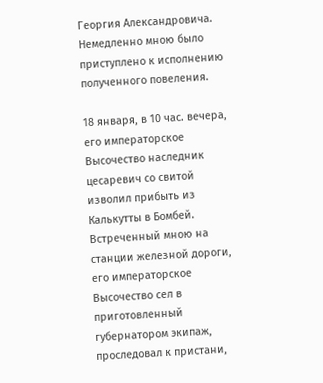Георгия Александровича. Немедленно мною было приступлено к исполнению полученного повеления.

18 января, в 10 час. вечера, его императорское Высочество наследник цесаревич со свитой изволил прибыть из Калькутты в Бомбей. Встреченный мною на станции железной дороги, его императорское Высочество сел в приготовленный губернатором экипаж, проследовал к пристани,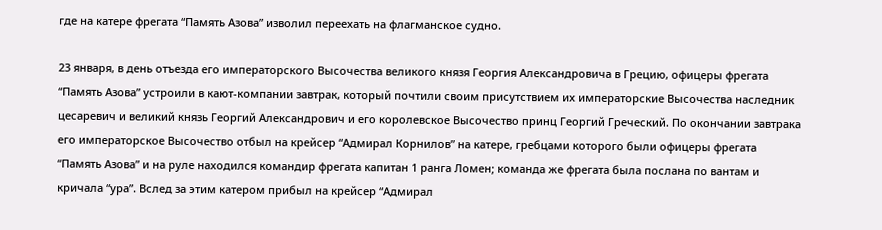где на катере фрегата “Память Азова” изволил переехать на флагманское судно.

23 января, в день отъезда его императорского Высочества великого князя Георгия Александровича в Грецию, офицеры фрегата “Память Азова” устроили в кают-компании завтрак, который почтили своим присутствием их императорские Высочества наследник цесаревич и великий князь Георгий Александрович и его королевское Высочество принц Георгий Греческий. По окончании завтрака его императорское Высочество отбыл на крейсер “Адмирал Корнилов” на катере, гребцами которого были офицеры фрегата “Память Азова” и на руле находился командир фрегата капитан 1 ранга Ломен; команда же фрегата была послана по вантам и кричала “ура”. Вслед за этим катером прибыл на крейсер “Адмирал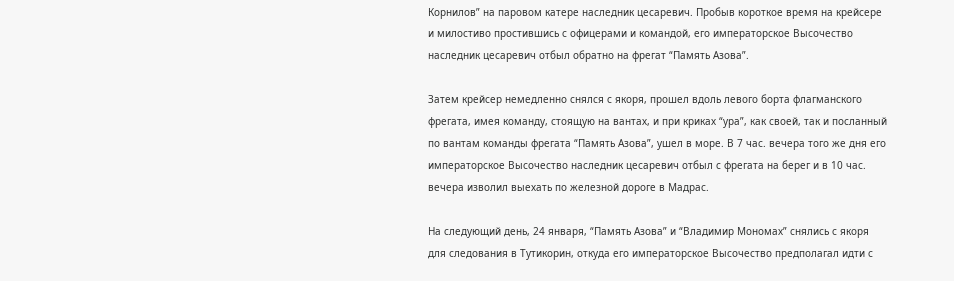Корнилов” на паровом катере наследник цесаревич. Пробыв короткое время на крейсере и милостиво простившись с офицерами и командой, его императорское Высочество наследник цесаревич отбыл обратно на фрегат “Память Азова”.

Затем крейсер немедленно снялся с якоря, прошел вдоль левого борта флагманского фрегата, имея команду, стоящую на вантах, и при криках “ура”, как своей, так и посланный по вантам команды фрегата “Память Азова”, ушел в море. В 7 час. вечера того же дня его императорское Высочество наследник цесаревич отбыл с фрегата на берег и в 10 час. вечера изволил выехать по железной дороге в Мадрас.

На следующий день, 24 января, “Память Азова” и “Владимир Мономах” снялись с якоря для следования в Тутикорин, откуда его императорское Высочество предполагал идти с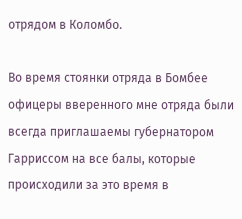отрядом в Коломбо.

Во время стоянки отряда в Бомбее офицеры вверенного мне отряда были всегда приглашаемы губернатором Гарриссом на все балы, которые происходили за это время в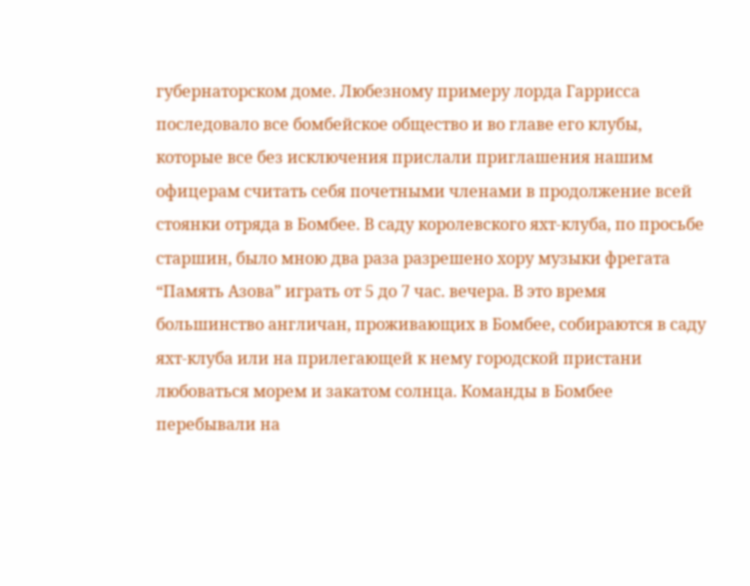губернаторском доме. Любезному примеру лорда Гаррисса последовало все бомбейское общество и во главе его клубы, которые все без исключения прислали приглашения нашим офицерам считать себя почетными членами в продолжение всей стоянки отряда в Бомбее. В саду королевского яхт-клуба, по просьбе старшин, было мною два раза разрешено хору музыки фрегата “Память Азова” играть от 5 до 7 час. вечера. В это время большинство англичан, проживающих в Бомбее, собираются в саду яхт-клуба или на прилегающей к нему городской пристани любоваться морем и закатом солнца. Команды в Бомбее перебывали на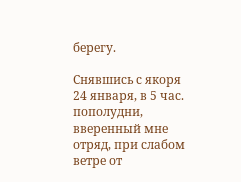берегу.

Снявшись с якоря 24 января, в 5 час. пополудни, вверенный мне отряд, при слабом ветре от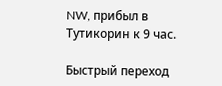NW, прибыл в Тутикорин к 9 час.

Быстрый переход